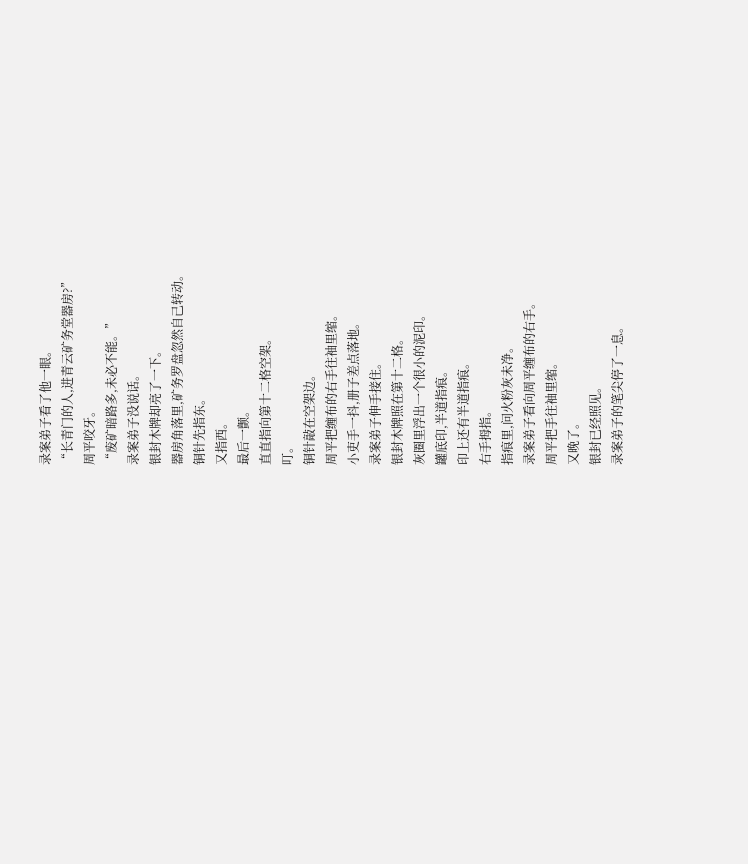录案弟子看了他一眼。
“长青门的人,进青云矿务堂器房?”
周平咬牙。
“废矿暗路多,未必不能。”
录案弟子没说话。
银封木牌却亮了一下。
器房角落里,矿务罗盘忽然自己转动。
铜针先指东。
又指西。
最后一颤。
直直指向第十二格空架。
叮。
铜针敲在空架边。
周平把缠布的右手往袖里缩。
小吏手一抖,册子差点落地。
录案弟子伸手接住。
银封木牌照在第十二格。
灰圈里浮出一个很小的泥印。
罐底印,半道指痕。
印上还有半道指痕。
右手拇指。
指痕里,问火粉灰未净。
录案弟子看向周平缠布的右手。
周平把手往袖里缩。
又晚了。
银封已经照见。
录案弟子的笔尖停了一息。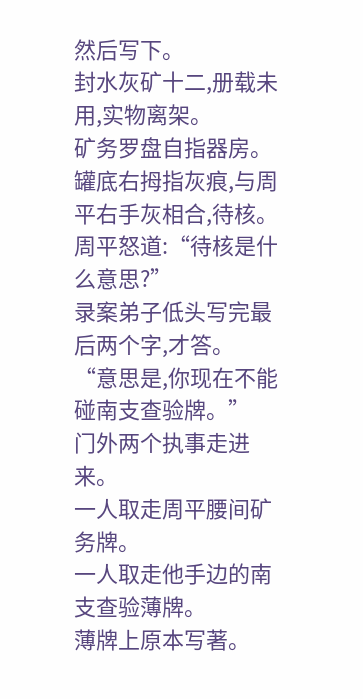然后写下。
封水灰矿十二,册载未用,实物离架。
矿务罗盘自指器房。
罐底右拇指灰痕,与周平右手灰相合,待核。
周平怒道:“待核是什么意思?”
录案弟子低头写完最后两个字,才答。
“意思是,你现在不能碰南支查验牌。”
门外两个执事走进来。
一人取走周平腰间矿务牌。
一人取走他手边的南支查验薄牌。
薄牌上原本写著。